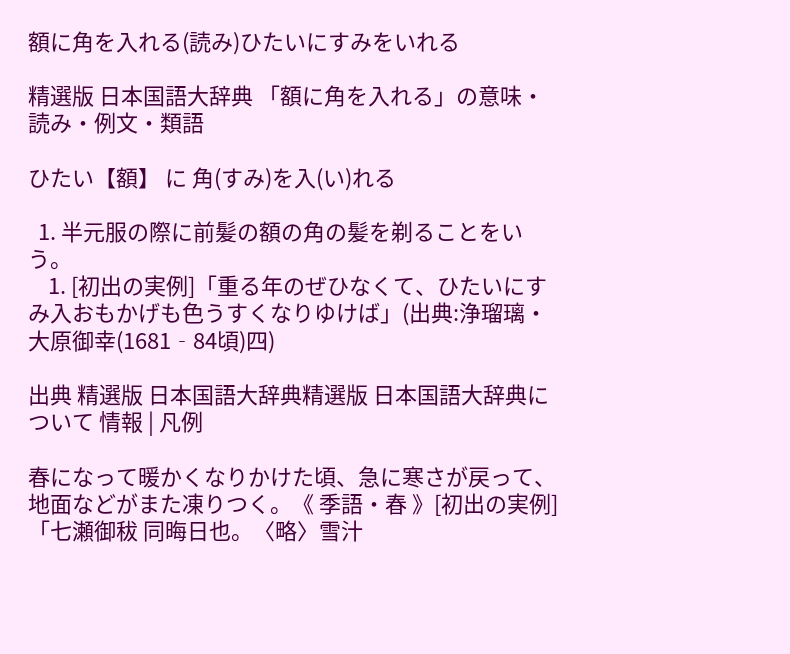額に角を入れる(読み)ひたいにすみをいれる

精選版 日本国語大辞典 「額に角を入れる」の意味・読み・例文・類語

ひたい【額】 に 角(すみ)を入(い)れる

  1. 半元服の際に前髪の額の角の髪を剃ることをいう。
    1. [初出の実例]「重る年のぜひなくて、ひたいにすみ入おもかげも色うすくなりゆけば」(出典:浄瑠璃・大原御幸(1681‐84頃)四)

出典 精選版 日本国語大辞典精選版 日本国語大辞典について 情報 | 凡例

春になって暖かくなりかけた頃、急に寒さが戻って、地面などがまた凍りつく。《 季語・春 》[初出の実例]「七瀬御秡 同晦日也。〈略〉雪汁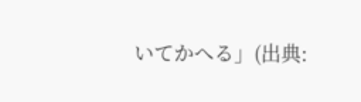いてかへる」(出典: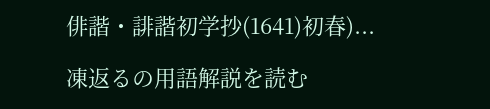俳諧・誹諧初学抄(1641)初春)...

凍返るの用語解説を読む